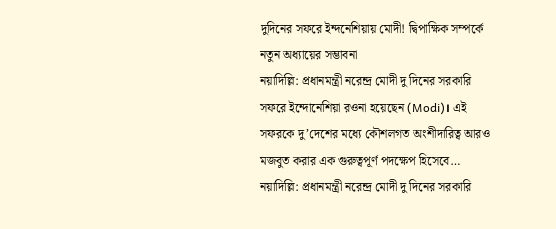দুদিনের সফরে ইন্দনেশিয়ায় মোদী! দ্বিপাক্ষিক সম্পর্কে নতুন অধ্যায়ের সম্ভাবনা
নয়াদিল্লি: প্রধানমন্ত্রী নরেন্দ্র মোদী দু দিনের সরকারি সফরে ইন্দোনেশিয়া রওনা হয়েছেন (Modi)। এই সফরকে দু’দেশের মধ্যে কৌশলগত অংশীদারিত্ব আরও মজবুত করার এক গুরুত্বপূর্ণ পদক্ষেপ হিসেবে…
নয়াদিল্লি: প্রধানমন্ত্রী নরেন্দ্র মোদী দু দিনের সরকারি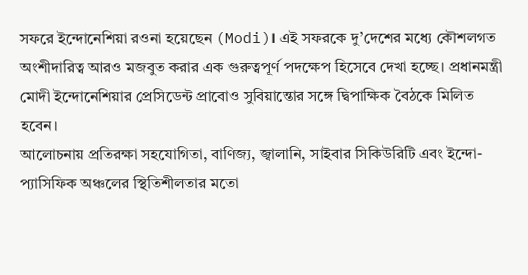সফরে ইন্দোনেশিয়া রওনা হয়েছেন (Modi)। এই সফরকে দু’দেশের মধ্যে কৌশলগত অংশীদারিত্ব আরও মজবুত করার এক গুরুত্বপূর্ণ পদক্ষেপ হিসেবে দেখা হচ্ছে। প্রধানমন্ত্রী মোদী ইন্দোনেশিয়ার প্রেসিডেন্ট প্রাবোও সুবিয়ান্তোর সঙ্গে দ্বিপাক্ষিক বৈঠকে মিলিত হবেন।
আলোচনায় প্রতিরক্ষা সহযোগিতা, বাণিজ্য, জ্বালানি, সাইবার সিকিউরিটি এবং ইন্দো-প্যাসিফিক অঞ্চলের স্থিতিশীলতার মতো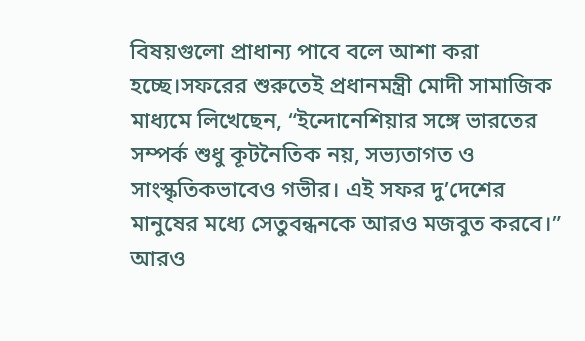বিষয়গুলো প্রাধান্য পাবে বলে আশা করা হচ্ছে।সফরের শুরুতেই প্রধানমন্ত্রী মোদী সামাজিক মাধ্যমে লিখেছেন, “ইন্দোনেশিয়ার সঙ্গে ভারতের সম্পর্ক শুধু কূটনৈতিক নয়, সভ্যতাগত ও সাংস্কৃতিকভাবেও গভীর। এই সফর দু’দেশের মানুষের মধ্যে সেতুবন্ধনকে আরও মজবুত করবে।”
আরও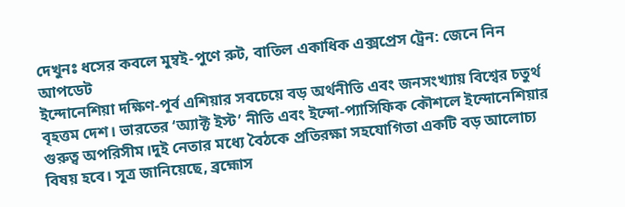দেখুনঃ ধসের কবলে মুম্বই-পুণে রুট, বাতিল একাধিক এক্সপ্রেস ট্রেন: জেনে নিন আপডেট
ইন্দোনেশিয়া দক্ষিণ-পূর্ব এশিয়ার সবচেয়ে বড় অর্থনীতি এবং জনসংখ্যায় বিশ্বের চতুর্থ বৃহত্তম দেশ। ভারতের ‘অ্যাক্ট ইস্ট’ নীতি এবং ইন্দো-প্যাসিফিক কৌশলে ইন্দোনেশিয়ার গুরুত্ব অপরিসীম।দুই নেতার মধ্যে বৈঠকে প্রতিরক্ষা সহযোগিতা একটি বড় আলোচ্য বিষয় হবে। সূত্র জানিয়েছে, ব্রহ্মোস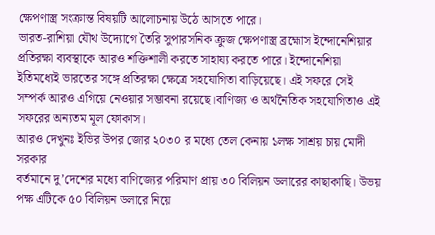ক্ষেপণাস্ত্র সংক্রান্ত বিষয়টি আলোচনায় উঠে আসতে পারে।
ভারত-রাশিয়া যৌথ উদ্যোগে তৈরি সুপারসনিক ক্রুজ ক্ষেপণাস্ত্র ব্রহ্মোস ইন্দোনেশিয়ার প্রতিরক্ষা ব্যবস্থাকে আরও শক্তিশালী করতে সাহায্য করতে পারে। ইন্দোনেশিয়া ইতিমধ্যেই ভারতের সঙ্গে প্রতিরক্ষা ক্ষেত্রে সহযোগিতা বাড়িয়েছে। এই সফরে সেই সম্পর্ক আরও এগিয়ে নেওয়ার সম্ভাবনা রয়েছে।বাণিজ্য ও অর্থনৈতিক সহযোগিতাও এই সফরের অন্যতম মূল ফোকাস।
আরও দেখুনঃ ইভির উপর জোর ২০৩০ র মধ্যে তেল কেনায় ১লক্ষ সাশ্রয় চায় মোদী সরকার
বর্তমানে দু’দেশের মধ্যে বাণিজ্যের পরিমাণ প্রায় ৩০ বিলিয়ন ডলারের কাছাকাছি। উভয় পক্ষ এটিকে ৫০ বিলিয়ন ডলারে নিয়ে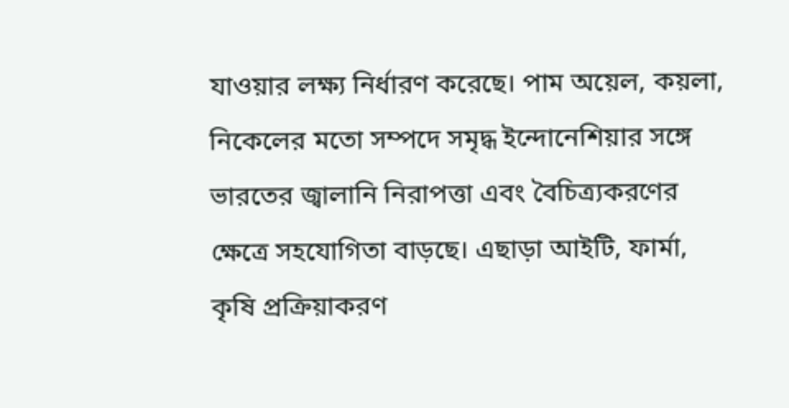যাওয়ার লক্ষ্য নির্ধারণ করেছে। পাম অয়েল, কয়লা, নিকেলের মতো সম্পদে সমৃদ্ধ ইন্দোনেশিয়ার সঙ্গে ভারতের জ্বালানি নিরাপত্তা এবং বৈচিত্র্যকরণের ক্ষেত্রে সহযোগিতা বাড়ছে। এছাড়া আইটি, ফার্মা, কৃষি প্রক্রিয়াকরণ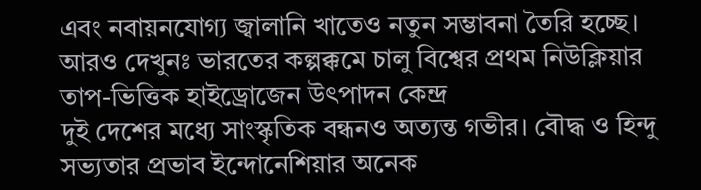এবং নবায়নযোগ্য জ্বালানি খাতেও নতুন সম্ভাবনা তৈরি হচ্ছে।
আরও দেখুনঃ ভারতের কল্পক্কমে চালু বিশ্বের প্রথম নিউক্লিয়ার তাপ-ভিত্তিক হাইড্রোজেন উৎপাদন কেন্দ্র
দুই দেশের মধ্যে সাংস্কৃতিক বন্ধনও অত্যন্ত গভীর। বৌদ্ধ ও হিন্দু সভ্যতার প্রভাব ইন্দোনেশিয়ার অনেক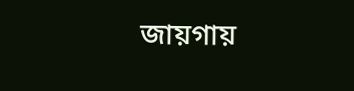জায়গায়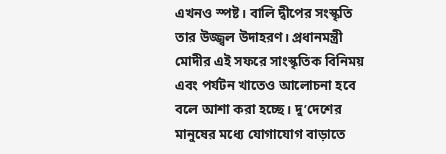এখনও স্পষ্ট। বালি দ্বীপের সংস্কৃতি তার উজ্জ্বল উদাহরণ। প্রধানমন্ত্রী মোদীর এই সফরে সাংস্কৃতিক বিনিময় এবং পর্যটন খাতেও আলোচনা হবে বলে আশা করা হচ্ছে। দু’দেশের মানুষের মধ্যে যোগাযোগ বাড়াতে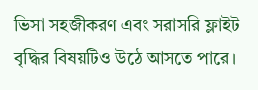ভিসা সহজীকরণ এবং সরাসরি ফ্লাইট বৃদ্ধির বিষয়টিও উঠে আসতে পারে।